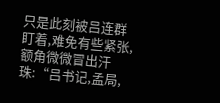只是此刻被吕连群盯着,难免有些紧张,额角微微冒出汗珠:“吕书记,孟局,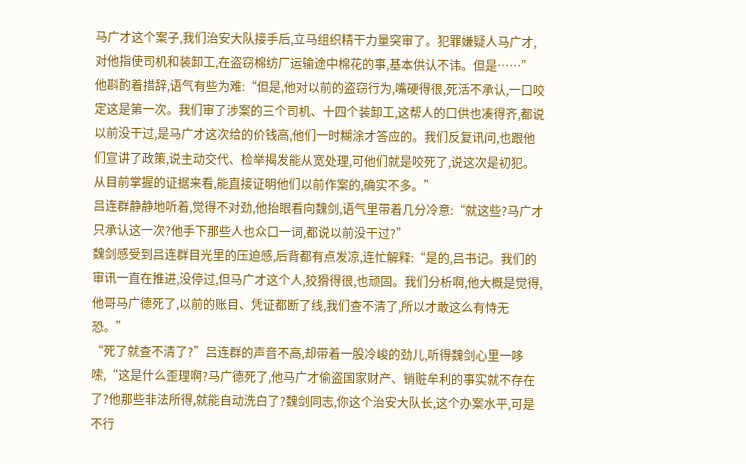马广才这个案子,我们治安大队接手后,立马组织精干力量突审了。犯罪嫌疑人马广才,对他指使司机和装卸工,在盗窃棉纺厂运输途中棉花的事,基本供认不讳。但是……”
他斟酌着措辞,语气有些为难:“但是,他对以前的盗窃行为,嘴硬得很,死活不承认,一口咬定这是第一次。我们审了涉案的三个司机、十四个装卸工,这帮人的口供也凑得齐,都说以前没干过,是马广才这次给的价钱高,他们一时糊涂才答应的。我们反复讯问,也跟他们宣讲了政策,说主动交代、检举揭发能从宽处理,可他们就是咬死了,说这次是初犯。从目前掌握的证据来看,能直接证明他们以前作案的,确实不多。”
吕连群静静地听着,觉得不对劲,他抬眼看向魏剑,语气里带着几分冷意:“就这些?马广才只承认这一次?他手下那些人也众口一词,都说以前没干过?”
魏剑感受到吕连群目光里的压迫感,后背都有点发凉,连忙解释:“是的,吕书记。我们的审讯一直在推进,没停过,但马广才这个人,狡猾得很,也顽固。我们分析啊,他大概是觉得,他哥马广德死了,以前的账目、凭证都断了线,我们查不清了,所以才敢这么有恃无恐。”
“死了就查不清了?”吕连群的声音不高,却带着一股冷峻的劲儿,听得魏剑心里一哆嗦,“这是什么歪理啊?马广德死了,他马广才偷盗国家财产、销赃牟利的事实就不存在了?他那些非法所得,就能自动洗白了?魏剑同志,你这个治安大队长,这个办案水平,可是不行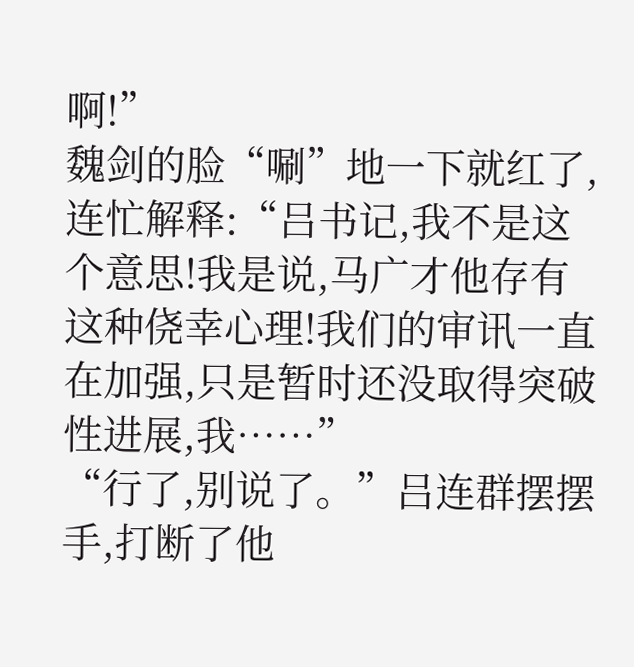啊!”
魏剑的脸“唰”地一下就红了,连忙解释:“吕书记,我不是这个意思!我是说,马广才他存有这种侥幸心理!我们的审讯一直在加强,只是暂时还没取得突破性进展,我……”
“行了,别说了。”吕连群摆摆手,打断了他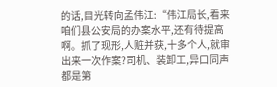的话,目光转向孟伟江:“伟江局长,看来咱们县公安局的办案水平,还有待提高啊。抓了现形,人赃并获,十多个人,就审出来一次作案?司机、装卸工,异口同声都是第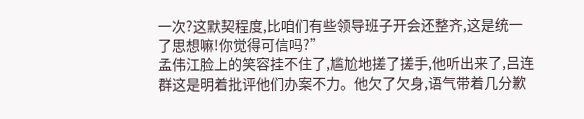一次?这默契程度,比咱们有些领导班子开会还整齐,这是统一了思想嘛!你觉得可信吗?”
孟伟江脸上的笑容挂不住了,尴尬地搓了搓手,他听出来了,吕连群这是明着批评他们办案不力。他欠了欠身,语气带着几分歉